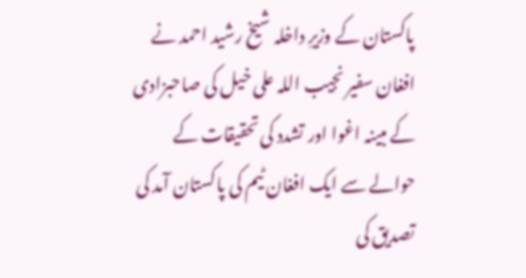پاکستان کے وزیرِ داخلہ شیخ رشید احمد نے افغان سفیر نجیب اللہ علی خیل کی صاحبزادی کے مبینہ اغوا اور تشدد کی تحقیقات کے حوالے سے ایک افغان ٹیم کی پاکستان آمد کی تصدیق کی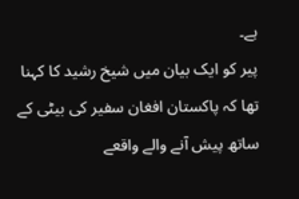ہے۔
پیر کو ایک بیان میں شیخ رشید کا کہنا تھا کہ پاکستان افغان سفیر کی بیٹی کے ساتھ پیش آنے والے واقعے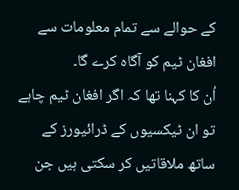کے حوالے سے تمام معلومات سے افغان ٹیم کو آگاہ کرے گا۔
اُن کا کہنا تھا کہ اگر افغان ٹیم چاہے تو ان ٹیکسیوں کے ڈرائیورز کے ساتھ ملاقاتیں کر سکتی ہیں جن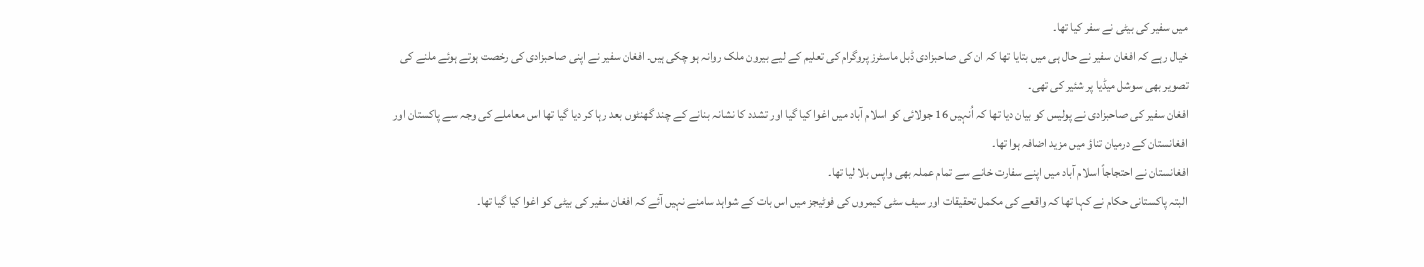میں سفیر کی بیٹی نے سفر کیا تھا۔
خیال رہے کہ افغان سفیر نے حال ہی میں بتایا تھا کہ ان کی صاحبزادی ڈبل ماسٹرز پروگرام کی تعلیم کے لیے بیرون ملک روانہ ہو چکی ہیں۔ افغان سفیر نے اپنی صاحبزادی کی رخصت ہوتے ہوئے ملنے کی تصویر بھی سوشل میڈیا پر شئیر کی تھی۔
افغان سفیر کی صاحبزادی نے پولیس کو بیان دیا تھا کہ اُنہیں 16 جولائی کو اسلام آباد میں اغوا کیا گیا اور تشدد کا نشانہ بنانے کے چند گھنٹوں بعد رہا کر دیا گیا تھا اس معاملے کی وجہ سے پاکستان اور افغانستان کے درمیان تناؤ میں مزید اضافہ ہوا تھا۔
افغانستان نے احتجاجاً اسلام آباد میں اپنے سفارت خانے سے تمام عملہ بھی واپس بلا لیا تھا۔
البتہ پاکستانی حکام نے کہا تھا کہ واقعے کی مکمل تحقیقات اور سیف سٹی کیمروں کی فوٹیجز میں اس بات کے شواہد سامنے نہیں آئے کہ افغان سفیر کی بیٹی کو اغوا کیا گیا تھا۔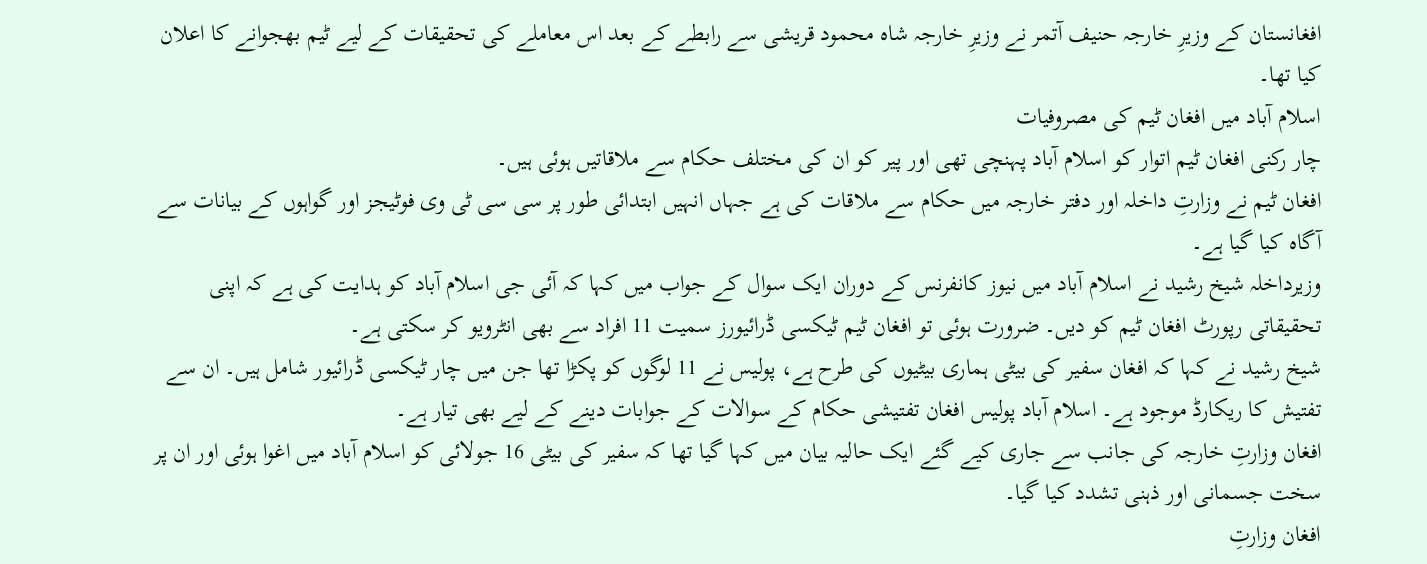افغانستان کے وزیرِ خارجہ حنیف آتمر نے وزیرِ خارجہ شاہ محمود قریشی سے رابطے کے بعد اس معاملے کی تحقیقات کے لیے ٹیم بھجوانے کا اعلان کیا تھا۔
اسلام آباد میں افغان ٹیم کی مصروفیات
چار رکنی افغان ٹیم اتوار کو اسلام آباد پہنچی تھی اور پیر کو ان کی مختلف حکام سے ملاقاتیں ہوئی ہیں۔
افغان ٹیم نے وزارتِ داخلہ اور دفتر خارجہ میں حکام سے ملاقات کی ہے جہاں انہیں ابتدائی طور پر سی سی ٹی وی فوٹیجز اور گواہوں کے بیانات سے آگاہ کیا گیا ہے۔
وزیرداخلہ شیخ رشید نے اسلام آباد میں نیوز کانفرنس کے دوران ایک سوال کے جواب میں کہا کہ آئی جی اسلام آباد کو ہدایت کی ہے کہ اپنی تحقیقاتی رپورٹ افغان ٹیم کو دیں۔ ضرورت ہوئی تو افغان ٹیم ٹیکسی ڈرائیورز سمیت 11 افراد سے بھی انٹرویو کر سکتی ہے۔
شیخ رشید نے کہا کہ افغان سفیر کی بیٹی ہماری بیٹیوں کی طرح ہے، پولیس نے 11 لوگوں کو پکڑا تھا جن میں چار ٹیکسی ڈرائیور شامل ہیں۔ ان سے تفتیش کا ریکارڈ موجود ہے۔ اسلام آباد پولیس افغان تفتیشی حکام کے سوالات کے جوابات دینے کے لیے بھی تیار ہے۔
افغان وزارتِ خارجہ کی جانب سے جاری کیے گئے ایک حالیہ بیان میں کہا گیا تھا کہ سفیر کی بیٹی 16 جولائی کو اسلام آباد میں اغوا ہوئی اور ان پر سخت جسمانی اور ذہنی تشدد کیا گیا۔
افغان وزارتِ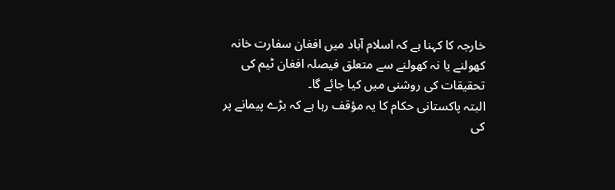خارجہ کا کہنا ہے کہ اسلام آباد میں افغان سفارت خانہ کھولنے یا نہ کھولنے سے متعلق فیصلہ افغان ٹیم کی تحقیقات کی روشنی میں کیا جائے گا۔
البتہ پاکستانی حکام کا یہ مؤقف رہا ہے کہ بڑے پیمانے پر کی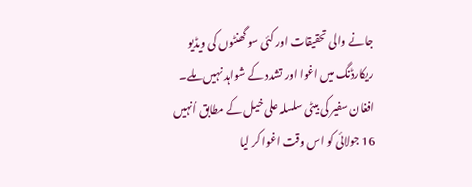جانے والی تحقیقات اور کئی سو گھنٹوں کی ویڈیو ریکارڈنگ میں اغوا اور تشدد کے شواہد نہیں ملے۔
افغان سفیر کی بیٹی سلسلہ علی خیل کے مطابق اُنہیں 16 جولائی کو اس وقت اغوا کر لیا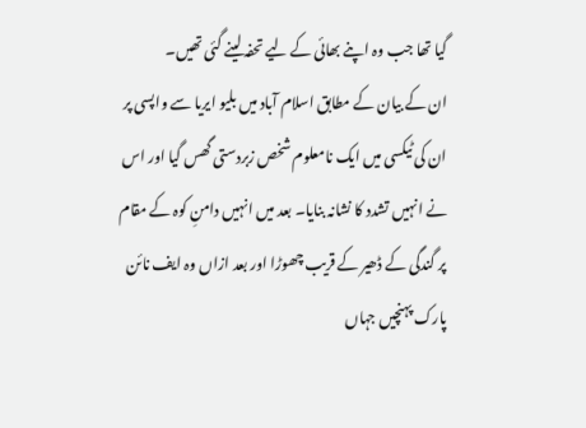گیا تھا جب وہ اپنے بھائی کے لیے تحفہ لینے گئی تھیں۔
ان کے بیان کے مطابق اسلام آباد میں بلیو ایریا سے واپسی پر ان کی ٹیکسی میں ایک نامعلوم شخص زبردستی گھس گیا اور اس نے انہیں تشدد کا نشانہ بنایا۔ بعد میں انہیں دامنِ کوہ کے مقام پر گندگی کے ڈھیر کے قریب چھوڑا اور بعد ازاں وہ ایف نائن پارک پہنچیں جہاں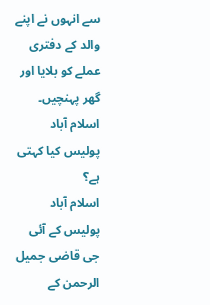سے انہوں نے اپنے والد کے دفتری عملے کو بلایا اور گھر پہنچیں۔
اسلام آباد پولیس کیا کہتی ہے؟
اسلام آباد پولیس کے آئی جی قاضی جمیل الرحمن کے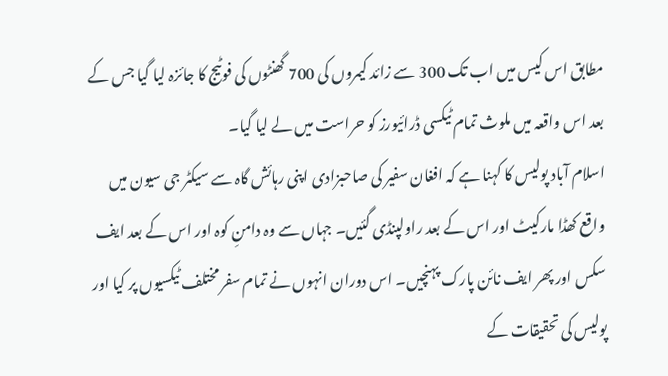مطابق اس کیس میں اب تک 300 سے زائد کیمروں کی 700 گھنٹوں کی فوٹیج کا جائزہ لیا گیا جس کے بعد اس واقعہ میں ملوث تمام ٹیکسی ڈرائیورز کو حراست میں لے لیا گیا۔
اسلام آباد پولیس کا کہنا ہے کہ افغان سفیر کی صاحبزادی اپنی رہائش گاہ سے سیکٹر جی سیون میں واقع کھڈا مارکیٹ اور اس کے بعد راولپنڈی گئیں۔ جہاں سے وہ دامنِ کوہ اور اس کے بعد ایف سکس اور پھر ایف نائن پارک پہنچیں۔ اس دوران انہوں نے تمام سفر مختلف ٹیکسیوں پر کیا اور پولیس کی تحقیقات کے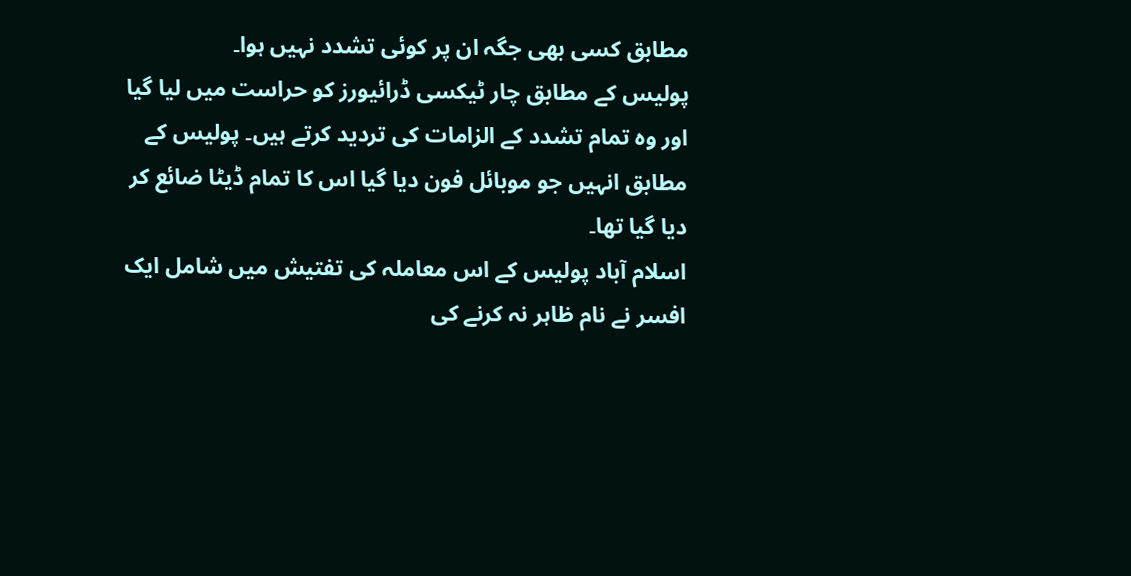مطابق کسی بھی جگہ ان پر کوئی تشدد نہیں ہوا۔
پولیس کے مطابق چار ٹیکسی ڈرائیورز کو حراست میں لیا گیا اور وہ تمام تشدد کے الزامات کی تردید کرتے ہیں۔ پولیس کے مطابق انہیں جو موبائل فون دیا گیا اس کا تمام ڈیٹا ضائع کر دیا گیا تھا۔
اسلام آباد پولیس کے اس معاملہ کی تفتیش میں شامل ایک افسر نے نام ظاہر نہ کرنے کی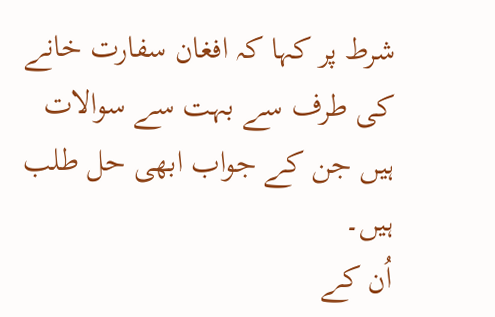شرط پر کہا کہ افغان سفارت خانے کی طرف سے بہت سے سوالات ہیں جن کے جواب ابھی حل طلب ہیں۔
اُن کے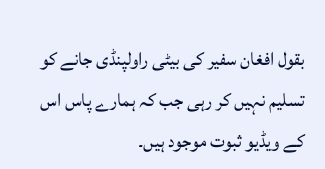بقول افغان سفیر کی بیٹی راولپنڈی جانے کو تسلیم نہیں کر رہی جب کہ ہمارے پاس اس کے ویڈیو ثبوت موجود ہیں۔